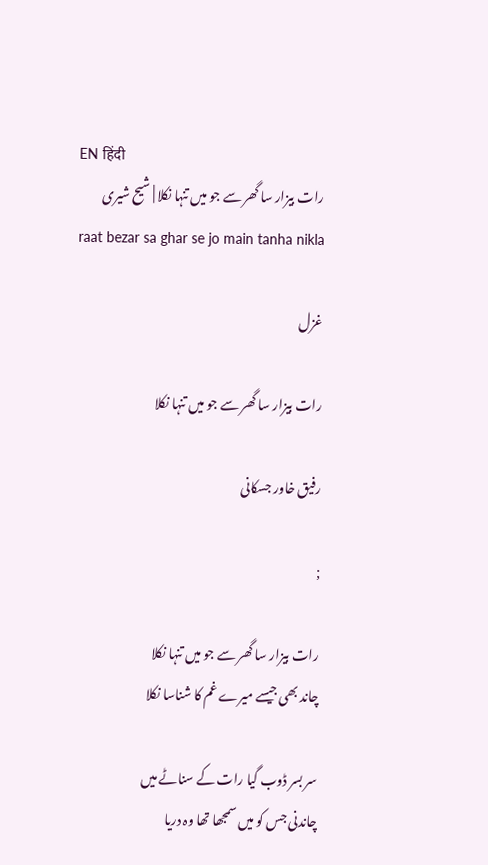EN हिंदी
رات بیزار سا گھر سے جو میں تنہا نکلا | شیح شیری
raat bezar sa ghar se jo main tanha nikla

غزل

رات بیزار سا گھر سے جو میں تنہا نکلا

رفیق خاور جسکانی

;

رات بیزار سا گھر سے جو میں تنہا نکلا
چاند بھی جیسے میرے غم کا شناسا نکلا

سر بسر ڈوب گیا رات کے سناٹے میں
چاندنی جس کو میں سمجھا تھا وہ دریا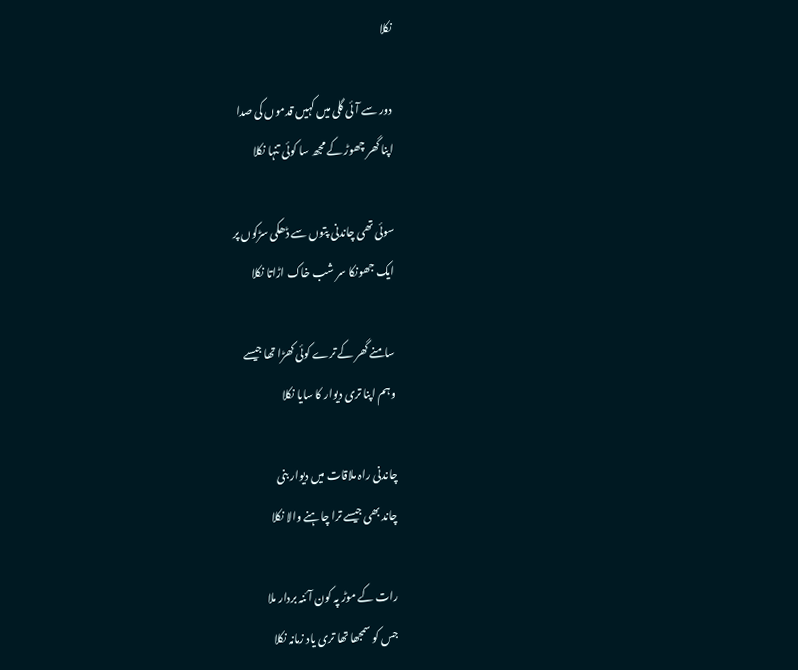نکلا

دور سے آئی گلی میں کہیں قدموں کی صدا
اپنا گھر چھوڑ کے مجھ سا کوئی تنہا نکلا

سوئی تھی چاندنی پتوں سے ڈھکی سڑکوں پر
ایک جھونکا سر شب خاک اڑاتا نکلا

سامنے گھر کے ترے کوئی کھڑا تھا جیسے
وہم اپنا تری دیوار کا سایا نکلا

چاندنی راہ ملاقات میں دیوار بنی
چاند بھی جیسے ترا چاہنے والا نکلا

رات کے موڑ پہ کون آئنہ بردار ملا
جس کو سمجھا تھا تری یاد زمانہ نکلا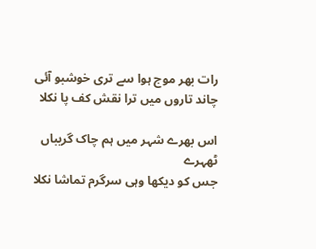رات بھر موج ہوا سے تری خوشبو آئی
چاند تاروں میں ترا نقش کف پا نکلا

اس بھرے شہر میں ہم چاک گریباں ٹھہرے
جس کو دیکھا وہی سرگرم تماشا نکلا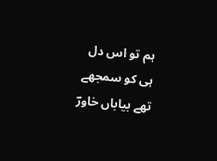ہم تو اس دل ہی کو سمجھے تھے بیاباں خاورؔ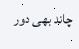چاند بھی دور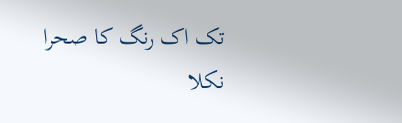تک اک رنگ کا صحرا نکلا